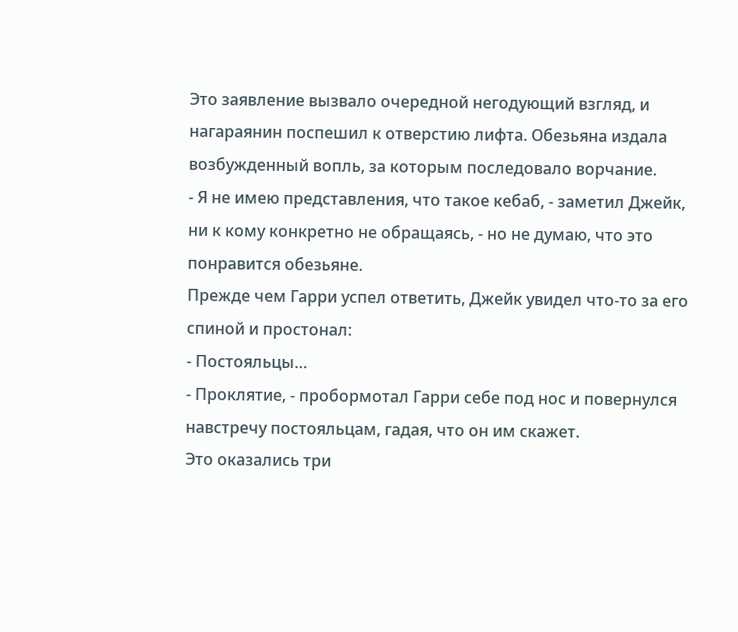Это заявление вызвало очередной негодующий взгляд, и нагараянин поспешил к отверстию лифта. Обезьяна издала возбужденный вопль, за которым последовало ворчание.
- Я не имею представления, что такое кебаб, - заметил Джейк, ни к кому конкретно не обращаясь, - но не думаю, что это понравится обезьяне.
Прежде чем Гарри успел ответить, Джейк увидел что-то за его спиной и простонал:
- Постояльцы…
- Проклятие, - пробормотал Гарри себе под нос и повернулся навстречу постояльцам, гадая, что он им скажет.
Это оказались три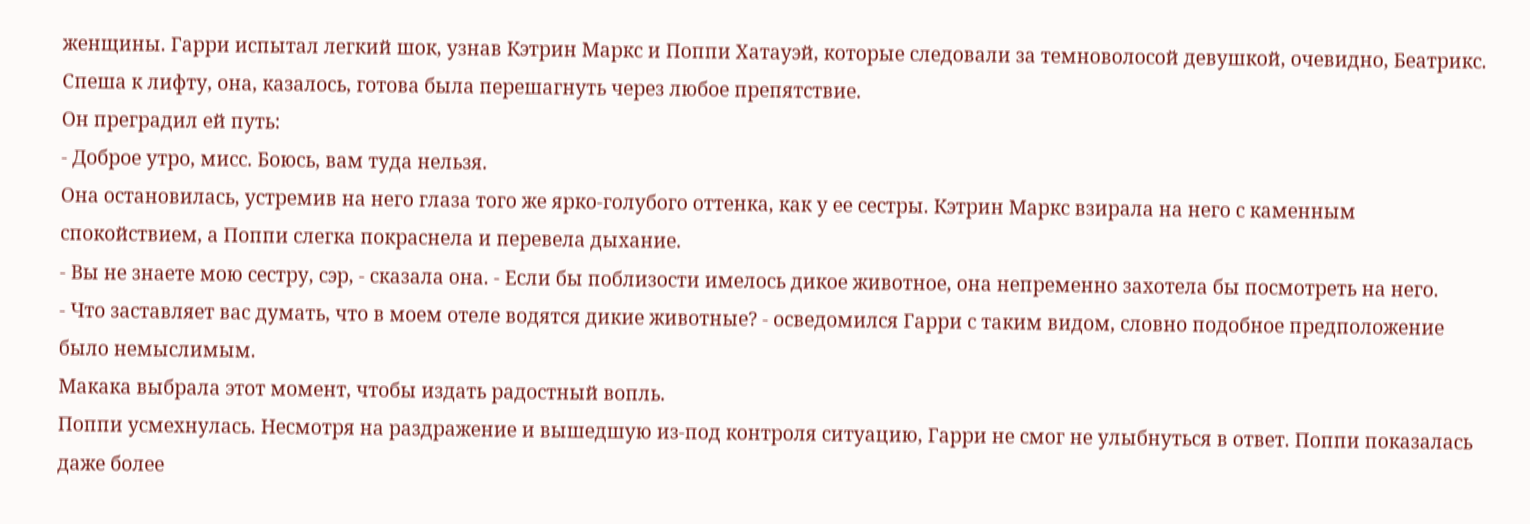женщины. Гарри испытал легкий шок, узнав Кэтрин Маркс и Поппи Хатауэй, которые следовали за темноволосой девушкой, очевидно, Беатрикс. Спеша к лифту, она, казалось, готова была перешагнуть через любое препятствие.
Он преградил ей путь:
- Доброе утро, мисс. Боюсь, вам туда нельзя.
Она остановилась, устремив на него глаза того же ярко-голубого оттенка, как у ее сестры. Кэтрин Маркс взирала на него с каменным спокойствием, а Поппи слегка покраснела и перевела дыхание.
- Вы не знаете мою сестру, сэр, - сказала она. - Если бы поблизости имелось дикое животное, она непременно захотела бы посмотреть на него.
- Что заставляет вас думать, что в моем отеле водятся дикие животные? - осведомился Гарри с таким видом, словно подобное предположение было немыслимым.
Макака выбрала этот момент, чтобы издать радостный вопль.
Поппи усмехнулась. Несмотря на раздражение и вышедшую из-под контроля ситуацию, Гарри не смог не улыбнуться в ответ. Поппи показалась даже более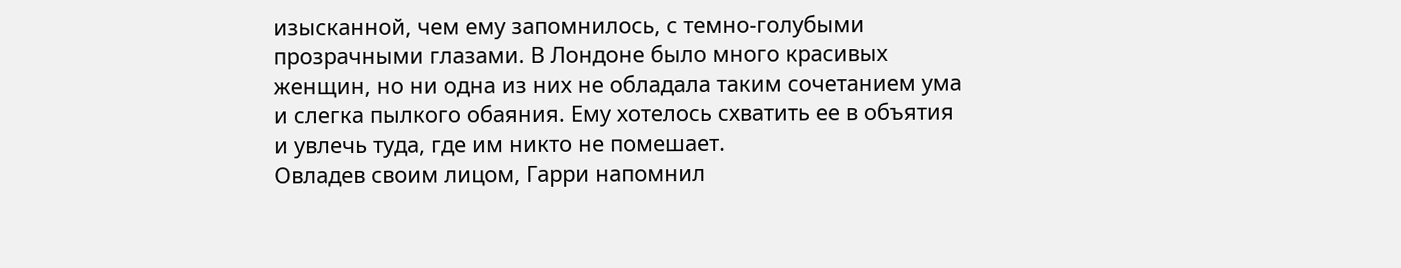изысканной, чем ему запомнилось, с темно-голубыми прозрачными глазами. В Лондоне было много красивых женщин, но ни одна из них не обладала таким сочетанием ума и слегка пылкого обаяния. Ему хотелось схватить ее в объятия и увлечь туда, где им никто не помешает.
Овладев своим лицом, Гарри напомнил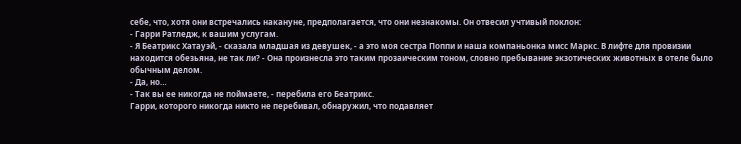себе, что, хотя они встречались накануне, предполагается, что они незнакомы. Он отвесил учтивый поклон:
- Гарри Ратледж, к вашим услугам.
- Я Беатрикс Хатауэй, - сказала младшая из девушек, - а это моя сестра Поппи и наша компаньонка мисс Маркс. В лифте для провизии находится обезьяна, не так ли? - Она произнесла это таким прозаическим тоном, словно пребывание экзотических животных в отеле было обычным делом.
- Да, но…
- Так вы ее никогда не поймаете, - перебила его Беатрикс.
Гарри, которого никогда никто не перебивал, обнаружил, что подавляет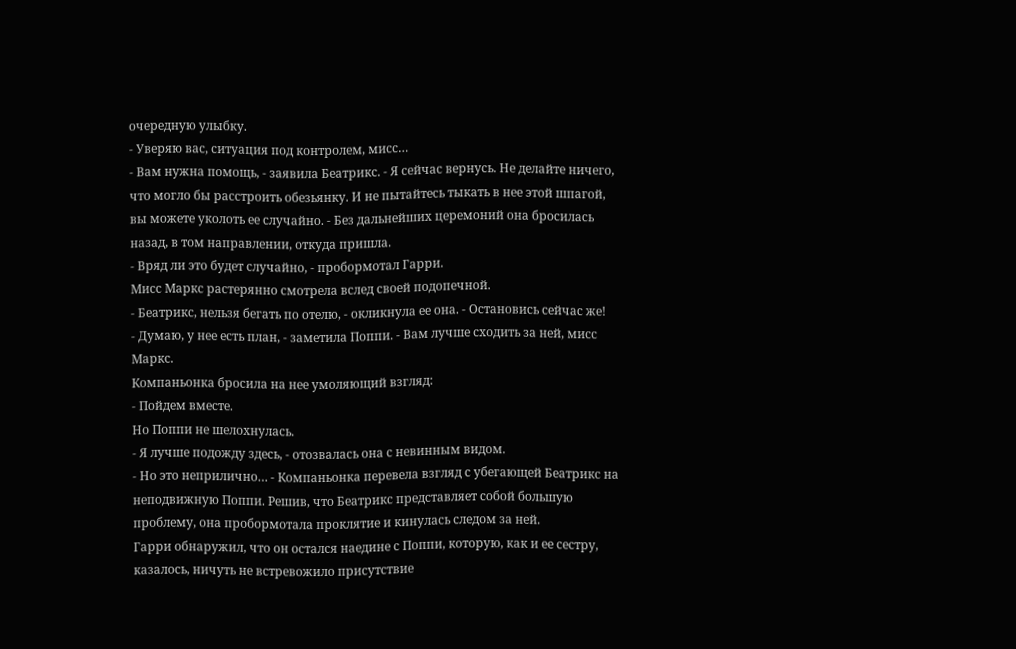очередную улыбку.
- Уверяю вас, ситуация под контролем, мисс…
- Вам нужна помощь, - заявила Беатрикс. - Я сейчас вернусь. Не делайте ничего, что могло бы расстроить обезьянку. И не пытайтесь тыкать в нее этой шпагой, вы можете уколоть ее случайно. - Без дальнейших церемоний она бросилась назад, в том направлении, откуда пришла.
- Вряд ли это будет случайно, - пробормотал Гарри.
Мисс Маркс растерянно смотрела вслед своей подопечной.
- Беатрикс, нельзя бегать по отелю, - окликнула ее она. - Остановись сейчас же!
- Думаю, у нее есть план, - заметила Поппи. - Вам лучше сходить за ней, мисс Маркс.
Компаньонка бросила на нее умоляющий взгляд:
- Пойдем вместе.
Но Поппи не шелохнулась.
- Я лучше подожду здесь, - отозвалась она с невинным видом.
- Но это неприлично… - Компаньонка перевела взгляд с убегающей Беатрикс на неподвижную Поппи. Решив, что Беатрикс представляет собой большую проблему, она пробормотала проклятие и кинулась следом за ней.
Гарри обнаружил, что он остался наедине с Поппи, которую, как и ее сестру, казалось, ничуть не встревожило присутствие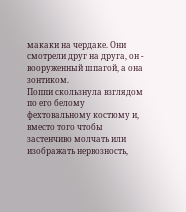макаки на чердаке. Они смотрели друг на друга, он - вооруженный шпагой, а она зонтиком.
Поппи скользнула взглядом по его белому фехтовальному костюму и, вместо того чтобы застенчиво молчать или изображать нервозность,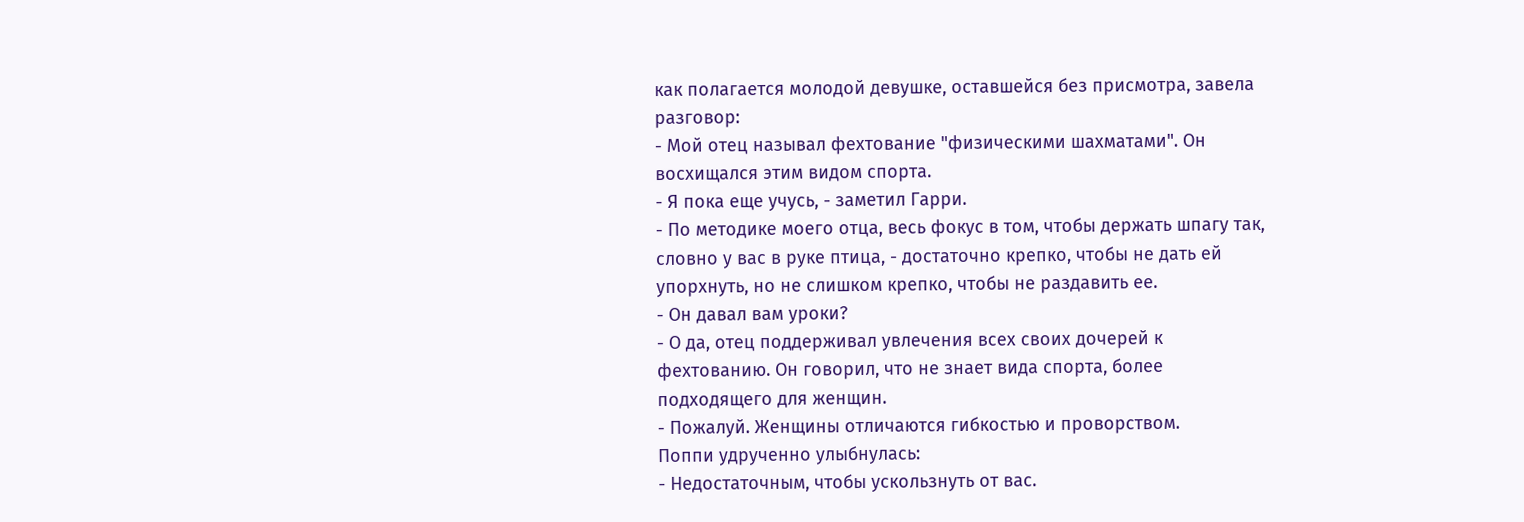как полагается молодой девушке, оставшейся без присмотра, завела разговор:
- Мой отец называл фехтование "физическими шахматами". Он восхищался этим видом спорта.
- Я пока еще учусь, - заметил Гарри.
- По методике моего отца, весь фокус в том, чтобы держать шпагу так, словно у вас в руке птица, - достаточно крепко, чтобы не дать ей упорхнуть, но не слишком крепко, чтобы не раздавить ее.
- Он давал вам уроки?
- О да, отец поддерживал увлечения всех своих дочерей к фехтованию. Он говорил, что не знает вида спорта, более подходящего для женщин.
- Пожалуй. Женщины отличаются гибкостью и проворством.
Поппи удрученно улыбнулась:
- Недостаточным, чтобы ускользнуть от вас.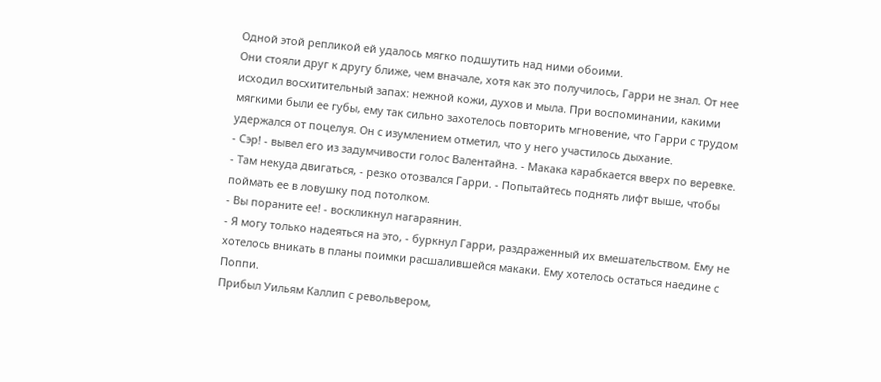Одной этой репликой ей удалось мягко подшутить над ними обоими.
Они стояли друг к другу ближе, чем вначале, хотя как это получилось, Гарри не знал. От нее исходил восхитительный запах: нежной кожи, духов и мыла. При воспоминании, какими мягкими были ее губы, ему так сильно захотелось повторить мгновение, что Гарри с трудом удержался от поцелуя. Он с изумлением отметил, что у него участилось дыхание.
- Сэр! - вывел его из задумчивости голос Валентайна. - Макака карабкается вверх по веревке.
- Там некуда двигаться, - резко отозвался Гарри. - Попытайтесь поднять лифт выше, чтобы поймать ее в ловушку под потолком.
- Вы пораните ее! - воскликнул нагараянин.
- Я могу только надеяться на это, - буркнул Гарри, раздраженный их вмешательством. Ему не хотелось вникать в планы поимки расшалившейся макаки. Ему хотелось остаться наедине с Поппи.
Прибыл Уильям Каллип с револьвером,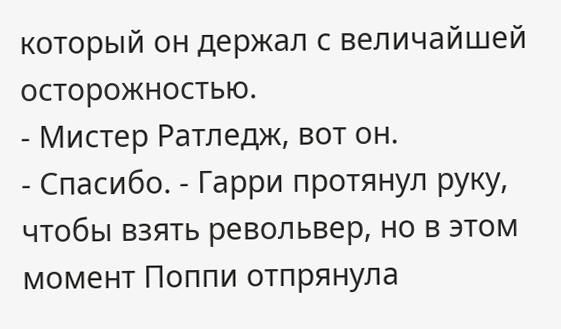который он держал с величайшей осторожностью.
- Мистер Ратледж, вот он.
- Спасибо. - Гарри протянул руку, чтобы взять револьвер, но в этом момент Поппи отпрянула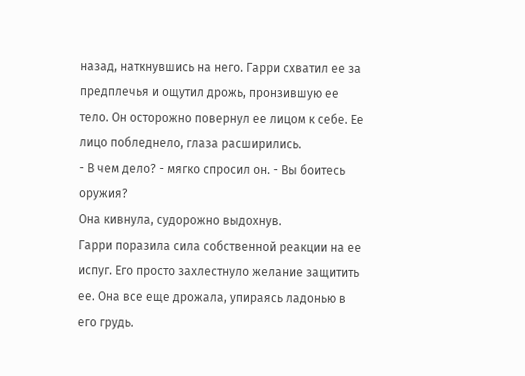назад, наткнувшись на него. Гарри схватил ее за предплечья и ощутил дрожь, пронзившую ее тело. Он осторожно повернул ее лицом к себе. Ее лицо побледнело, глаза расширились.
- В чем дело? - мягко спросил он. - Вы боитесь оружия?
Она кивнула, судорожно выдохнув.
Гарри поразила сила собственной реакции на ее испуг. Его просто захлестнуло желание защитить ее. Она все еще дрожала, упираясь ладонью в его грудь.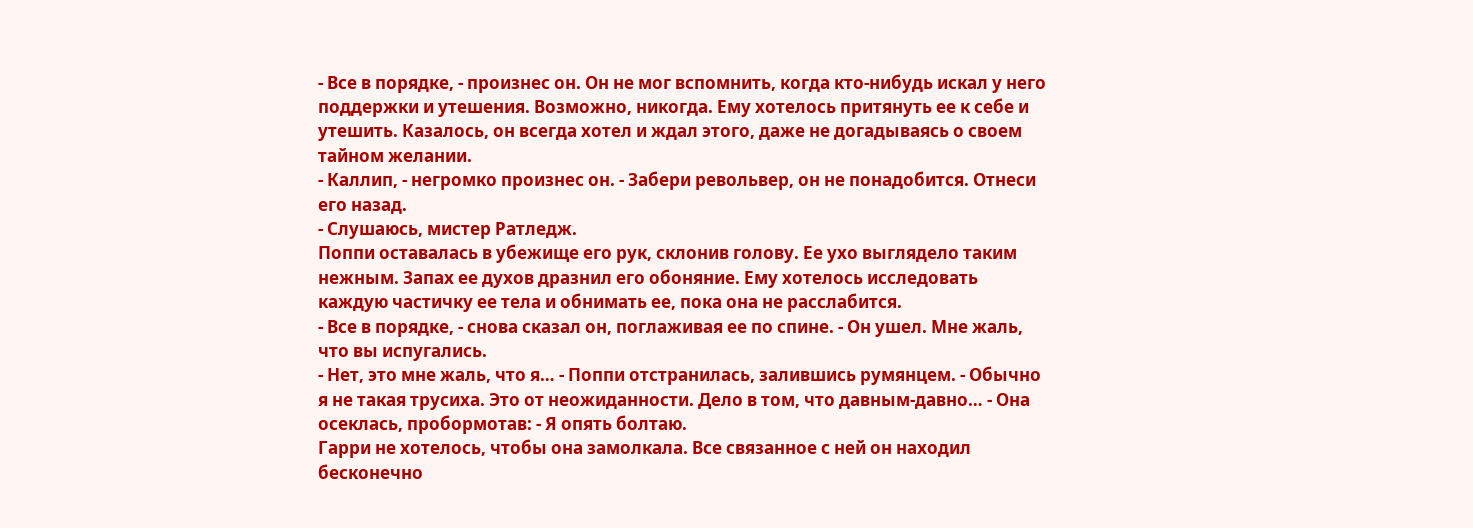- Все в порядке, - произнес он. Он не мог вспомнить, когда кто-нибудь искал у него поддержки и утешения. Возможно, никогда. Ему хотелось притянуть ее к себе и утешить. Казалось, он всегда хотел и ждал этого, даже не догадываясь о своем тайном желании.
- Каллип, - негромко произнес он. - Забери револьвер, он не понадобится. Отнеси его назад.
- Слушаюсь, мистер Ратледж.
Поппи оставалась в убежище его рук, склонив голову. Ее ухо выглядело таким нежным. Запах ее духов дразнил его обоняние. Ему хотелось исследовать каждую частичку ее тела и обнимать ее, пока она не расслабится.
- Все в порядке, - снова сказал он, поглаживая ее по спине. - Он ушел. Мне жаль, что вы испугались.
- Нет, это мне жаль, что я… - Поппи отстранилась, залившись румянцем. - Обычно я не такая трусиха. Это от неожиданности. Дело в том, что давным-давно… - Она осеклась, пробормотав: - Я опять болтаю.
Гарри не хотелось, чтобы она замолкала. Все связанное с ней он находил бесконечно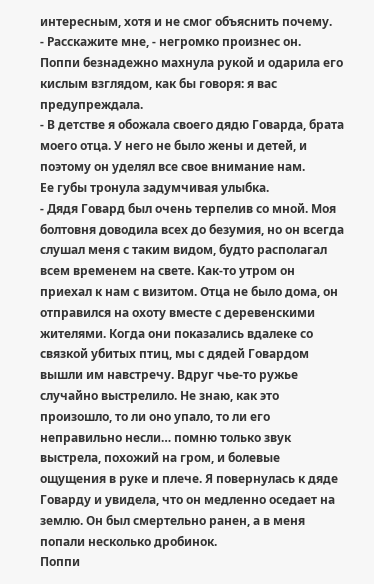интересным, хотя и не смог объяснить почему.
- Расскажите мне, - негромко произнес он.
Поппи безнадежно махнула рукой и одарила его кислым взглядом, как бы говоря: я вас предупреждала.
- В детстве я обожала своего дядю Говарда, брата моего отца. У него не было жены и детей, и поэтому он уделял все свое внимание нам.
Ее губы тронула задумчивая улыбка.
- Дядя Говард был очень терпелив со мной. Моя болтовня доводила всех до безумия, но он всегда слушал меня с таким видом, будто располагал всем временем на свете. Как-то утром он приехал к нам с визитом. Отца не было дома, он отправился на охоту вместе с деревенскими жителями. Когда они показались вдалеке со связкой убитых птиц, мы с дядей Говардом вышли им навстречу. Вдруг чье-то ружье случайно выстрелило. Не знаю, как это произошло, то ли оно упало, то ли его неправильно несли… помню только звук выстрела, похожий на гром, и болевые ощущения в руке и плече. Я повернулась к дяде Говарду и увидела, что он медленно оседает на землю. Он был смертельно ранен, а в меня попали несколько дробинок.
Поппи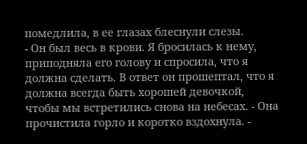помедлила, в ее глазах блеснули слезы.
- Он был весь в крови. Я бросилась к нему, приподняла его голову и спросила, что я должна сделать. В ответ он прошептал, что я должна всегда быть хорошей девочкой, чтобы мы встретились снова на небесах. - Она прочистила горло и коротко вздохнула. -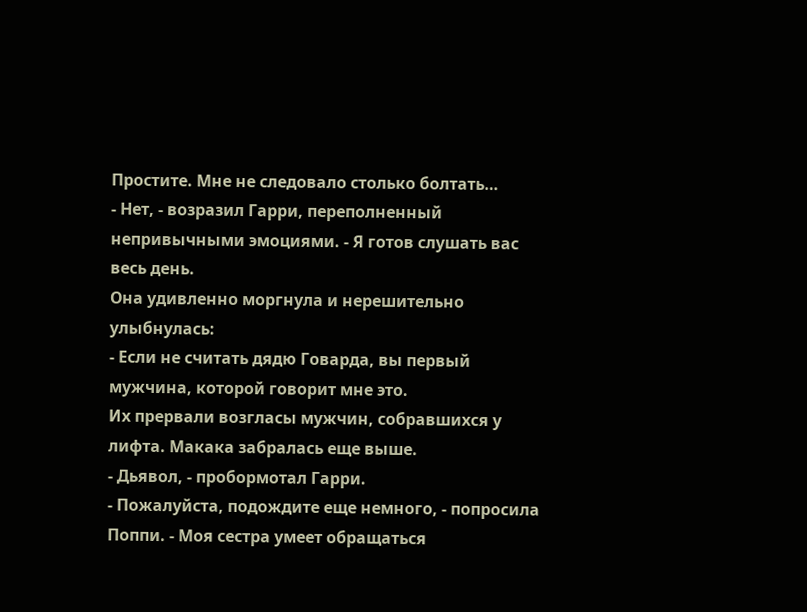Простите. Мне не следовало столько болтать…
- Нет, - возразил Гарри, переполненный непривычными эмоциями. - Я готов слушать вас весь день.
Она удивленно моргнула и нерешительно улыбнулась:
- Если не считать дядю Говарда, вы первый мужчина, которой говорит мне это.
Их прервали возгласы мужчин, собравшихся у лифта. Макака забралась еще выше.
- Дьявол, - пробормотал Гарри.
- Пожалуйста, подождите еще немного, - попросила Поппи. - Моя сестра умеет обращаться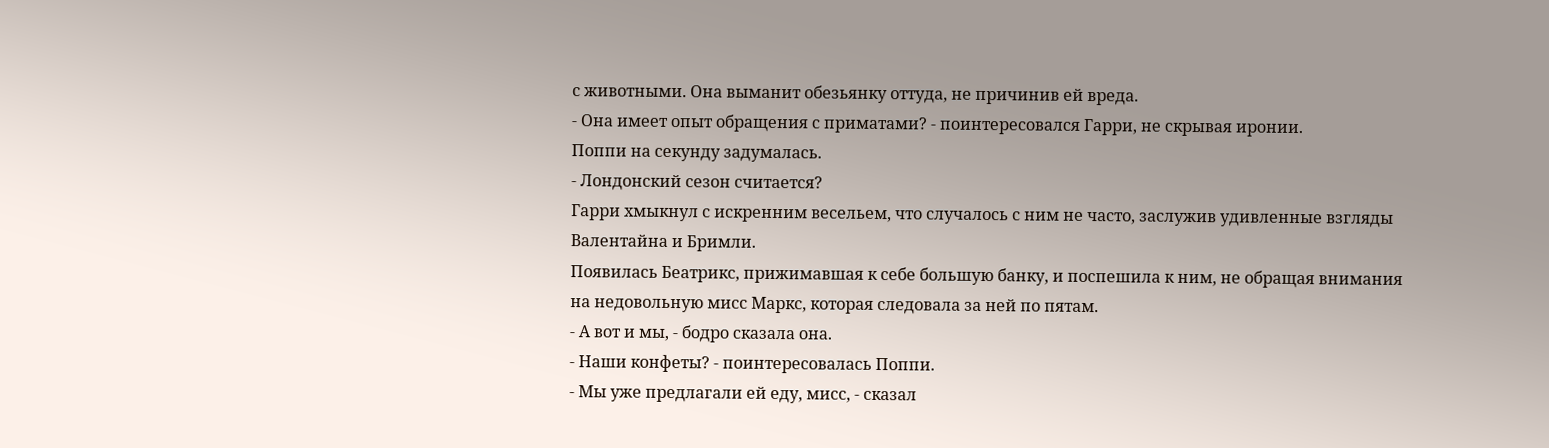с животными. Она выманит обезьянку оттуда, не причинив ей вреда.
- Она имеет опыт обращения с приматами? - поинтересовался Гарри, не скрывая иронии.
Поппи на секунду задумалась.
- Лондонский сезон считается?
Гарри хмыкнул с искренним весельем, что случалось с ним не часто, заслужив удивленные взгляды Валентайна и Бримли.
Появилась Беатрикс, прижимавшая к себе большую банку, и поспешила к ним, не обращая внимания на недовольную мисс Маркс, которая следовала за ней по пятам.
- А вот и мы, - бодро сказала она.
- Наши конфеты? - поинтересовалась Поппи.
- Мы уже предлагали ей еду, мисс, - сказал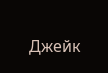Джейк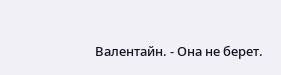Валентайн. - Она не берет.